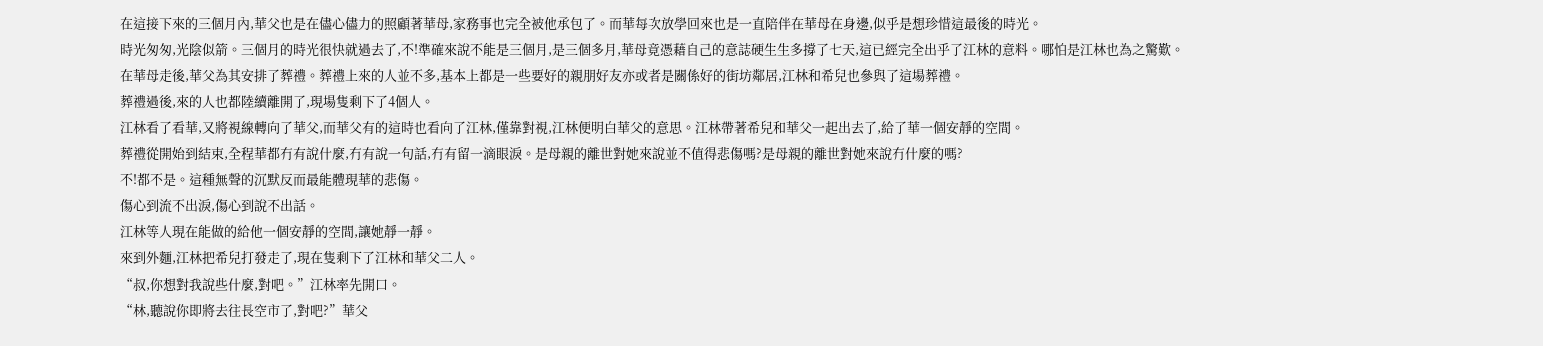在這接下來的三個月內,華父也是在儘心儘力的照顧著華母,家務事也完全被他承包了。而華每次放學回來也是一直陪伴在華母在身邊,似乎是想珍惜這最後的時光。
時光匆匆,光陰似箭。三個月的時光很快就過去了,不!準確來說不能是三個月,是三個多月,華母竟憑藉自己的意誌硬生生多撐了七天,這已經完全出乎了江林的意料。哪怕是江林也為之驚歎。
在華母走後,華父為其安排了葬禮。葬禮上來的人並不多,基本上都是一些要好的親朋好友亦或者是關係好的街坊鄰居,江林和希兒也參與了這場葬禮。
葬禮過後,來的人也都陸續離開了,現場隻剩下了4個人。
江林看了看華,又將視線轉向了華父,而華父有的這時也看向了江林,僅靠對視,江林便明白華父的意思。江林帶著希兒和華父一起出去了,給了華一個安靜的空間。
葬禮從開始到結束,全程華都冇有說什麼,冇有說一句話,冇有留一滴眼淚。是母親的離世對她來說並不值得悲傷嗎?是母親的離世對她來說冇什麼的嗎?
不!都不是。這種無聲的沉默反而最能體現華的悲傷。
傷心到流不出淚,傷心到說不出話。
江林等人現在能做的給他一個安靜的空間,讓她靜一靜。
來到外麵,江林把希兒打發走了,現在隻剩下了江林和華父二人。
“叔,你想對我說些什麼,對吧。”江林率先開口。
“林,聽說你即將去往長空市了,對吧?”華父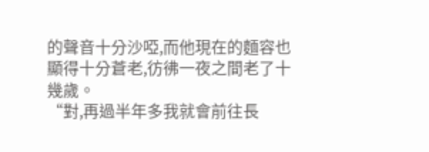的聲音十分沙啞,而他現在的麵容也顯得十分蒼老,彷彿一夜之間老了十幾歲。
“對,再過半年多我就會前往長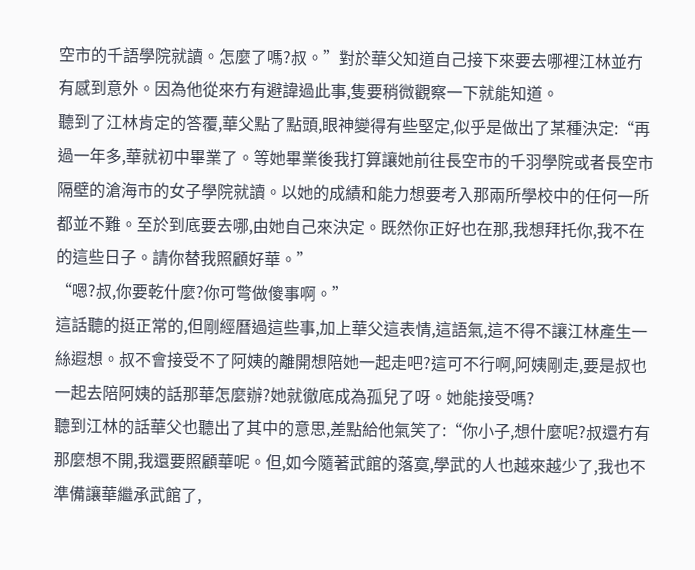空市的千語學院就讀。怎麼了嗎?叔。”對於華父知道自己接下來要去哪裡江林並冇有感到意外。因為他從來冇有避諱過此事,隻要稍微觀察一下就能知道。
聽到了江林肯定的答覆,華父點了點頭,眼神變得有些堅定,似乎是做出了某種決定:“再過一年多,華就初中畢業了。等她畢業後我打算讓她前往長空市的千羽學院或者長空市隔壁的滄海市的女子學院就讀。以她的成績和能力想要考入那兩所學校中的任何一所都並不難。至於到底要去哪,由她自己來決定。既然你正好也在那,我想拜托你,我不在的這些日子。請你替我照顧好華。”
“嗯?叔,你要乾什麼?你可彆做傻事啊。”
這話聽的挺正常的,但剛經曆過這些事,加上華父這表情,這語氣,這不得不讓江林產生一絲遐想。叔不會接受不了阿姨的離開想陪她一起走吧?這可不行啊,阿姨剛走,要是叔也一起去陪阿姨的話那華怎麼辦?她就徹底成為孤兒了呀。她能接受嗎?
聽到江林的話華父也聽出了其中的意思,差點給他氣笑了:“你小子,想什麼呢?叔還冇有那麼想不開,我還要照顧華呢。但,如今隨著武館的落寞,學武的人也越來越少了,我也不準備讓華繼承武館了,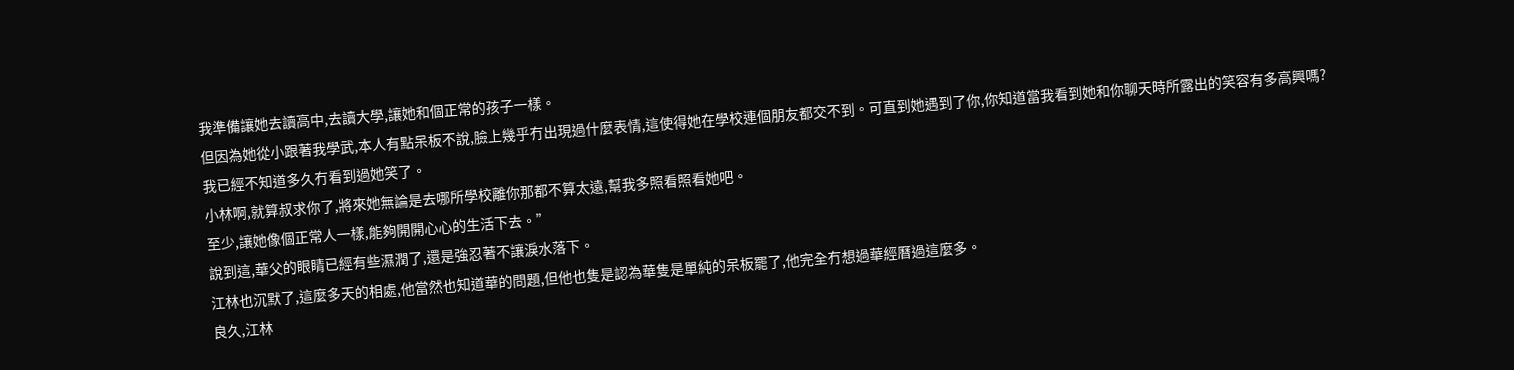我準備讓她去讀高中,去讀大學,讓她和個正常的孩子一樣。
但因為她從小跟著我學武,本人有點呆板不說,臉上幾乎冇出現過什麼表情,這使得她在學校連個朋友都交不到。可直到她遇到了你,你知道當我看到她和你聊天時所露出的笑容有多高興嗎?我已經不知道多久冇看到過她笑了。
小林啊,就算叔求你了,將來她無論是去哪所學校離你那都不算太遠,幫我多照看照看她吧。
至少,讓她像個正常人一樣,能夠開開心心的生活下去。”
說到這,華父的眼睛已經有些濕潤了,還是強忍著不讓淚水落下。
江林也沉默了,這麼多天的相處,他當然也知道華的問題,但他也隻是認為華隻是單純的呆板罷了,他完全冇想過華經曆過這麼多。
良久,江林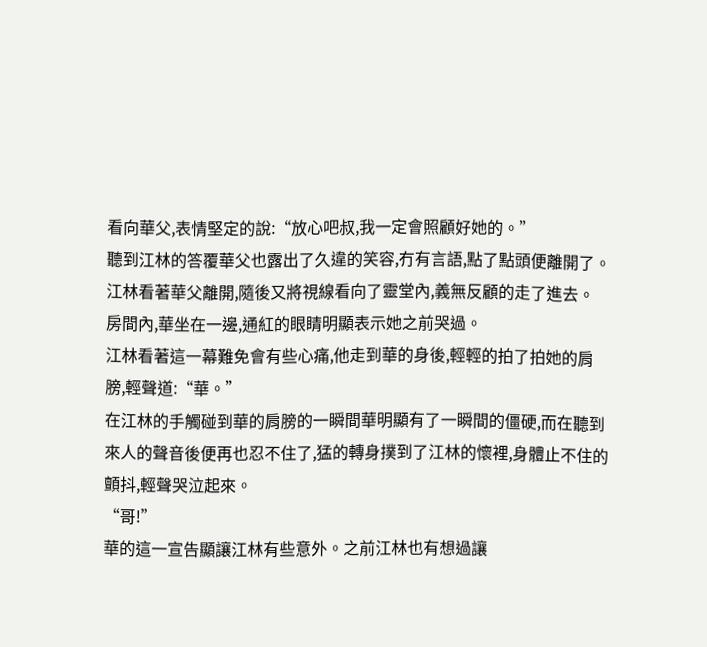看向華父,表情堅定的說:“放心吧叔,我一定會照顧好她的。”
聽到江林的答覆華父也露出了久違的笑容,冇有言語,點了點頭便離開了。
江林看著華父離開,隨後又將視線看向了靈堂內,義無反顧的走了進去。
房間內,華坐在一邊,通紅的眼睛明顯表示她之前哭過。
江林看著這一幕難免會有些心痛,他走到華的身後,輕輕的拍了拍她的肩膀,輕聲道:“華。”
在江林的手觸碰到華的肩膀的一瞬間華明顯有了一瞬間的僵硬,而在聽到來人的聲音後便再也忍不住了,猛的轉身撲到了江林的懷裡,身體止不住的顫抖,輕聲哭泣起來。
“哥!”
華的這一宣告顯讓江林有些意外。之前江林也有想過讓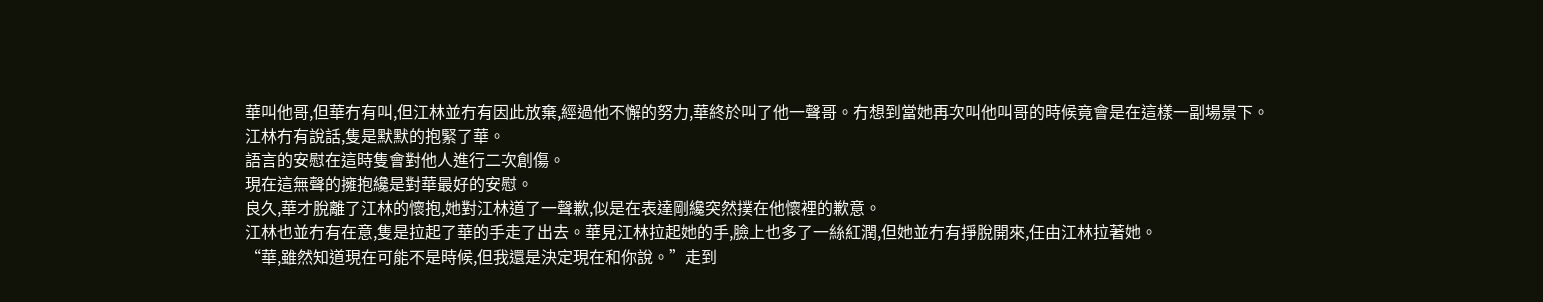華叫他哥,但華冇有叫,但江林並冇有因此放棄,經過他不懈的努力,華終於叫了他一聲哥。冇想到當她再次叫他叫哥的時候竟會是在這樣一副場景下。
江林冇有說話,隻是默默的抱緊了華。
語言的安慰在這時隻會對他人進行二次創傷。
現在這無聲的擁抱纔是對華最好的安慰。
良久,華才脫離了江林的懷抱,她對江林道了一聲歉,似是在表達剛纔突然撲在他懷裡的歉意。
江林也並冇有在意,隻是拉起了華的手走了出去。華見江林拉起她的手,臉上也多了一絲紅潤,但她並冇有掙脫開來,任由江林拉著她。
“華,雖然知道現在可能不是時候,但我還是決定現在和你說。”走到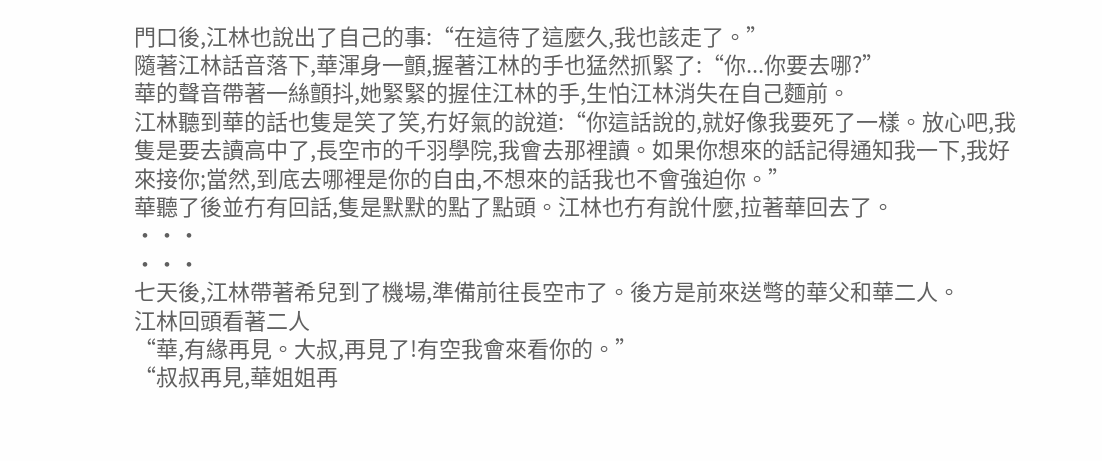門口後,江林也說出了自己的事:“在這待了這麼久,我也該走了。”
隨著江林話音落下,華渾身一顫,握著江林的手也猛然抓緊了:“你...你要去哪?”
華的聲音帶著一絲顫抖,她緊緊的握住江林的手,生怕江林消失在自己麵前。
江林聽到華的話也隻是笑了笑,冇好氣的說道:“你這話說的,就好像我要死了一樣。放心吧,我隻是要去讀高中了,長空市的千羽學院,我會去那裡讀。如果你想來的話記得通知我一下,我好來接你;當然,到底去哪裡是你的自由,不想來的話我也不會強迫你。”
華聽了後並冇有回話,隻是默默的點了點頭。江林也冇有說什麼,拉著華回去了。
···
···
七天後,江林帶著希兒到了機場,準備前往長空市了。後方是前來送彆的華父和華二人。
江林回頭看著二人
“華,有緣再見。大叔,再見了!有空我會來看你的。”
“叔叔再見,華姐姐再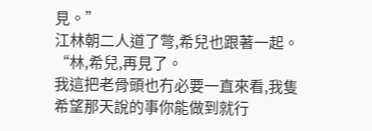見。”
江林朝二人道了彆,希兒也跟著一起。
“林,希兒,再見了。
我這把老骨頭也冇必要一直來看,我隻希望那天說的事你能做到就行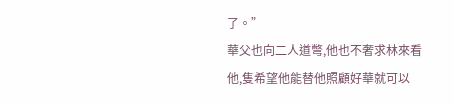了。”
華父也向二人道彆,他也不奢求林來看他,隻希望他能替他照顧好華就可以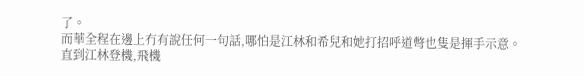了。
而華全程在邊上冇有說任何一句話,哪怕是江林和希兒和她打招呼道彆也隻是揮手示意。
直到江林登機,飛機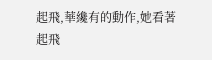起飛,華纔有的動作,她看著起飛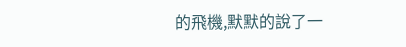的飛機,默默的說了一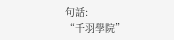句話:
“千羽學院”